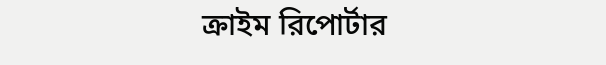ক্রাইম রিপোর্টার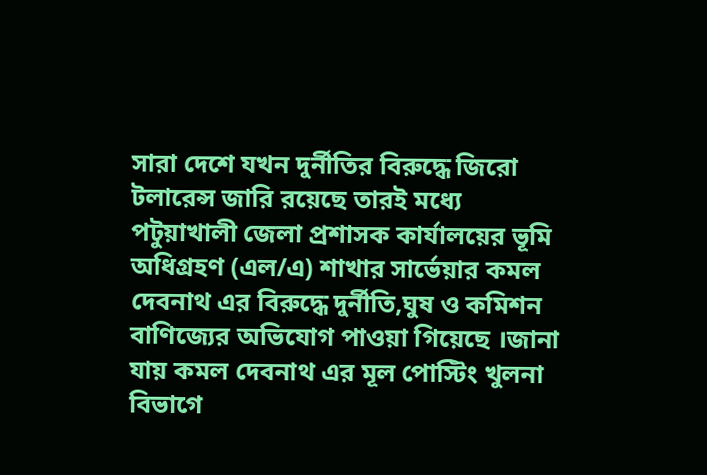সারা দেশে যখন দুর্নীতির বিরুদ্ধে জিরো টলারেন্স জারি রয়েছে তারই মধ্যে পটুয়াখালী জেলা প্রশাসক কার্যালয়ের ভূমি অধিগ্রহণ (এল/এ) শাখার সার্ভেয়ার কমল দেবনাথ এর বিরুদ্ধে দুর্নীতি,ঘুষ ও কমিশন বাণিজ্যের অভিযোগ পাওয়া গিয়েছে ।জানা যায় কমল দেবনাথ এর মূল পোস্টিং খুলনা বিভাগে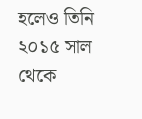হলেও তিনি ২০১৫ সাল থেকে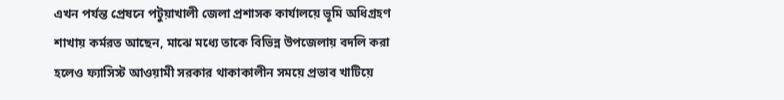এখন পর্যন্ত প্রেষনে পটুয়াখালী জেলা প্রশাসক কার্যালয়ে ভূমি অধিগ্রহণ শাখায় কর্মরত আছেন, মাঝে মধ্যে তাকে বিভিন্ন উপজেলায় বদলি করা হলেও ফ্যাসিস্ট আওয়ামী সরকার থাকাকালীন সময়ে প্রভাব খাটিয়ে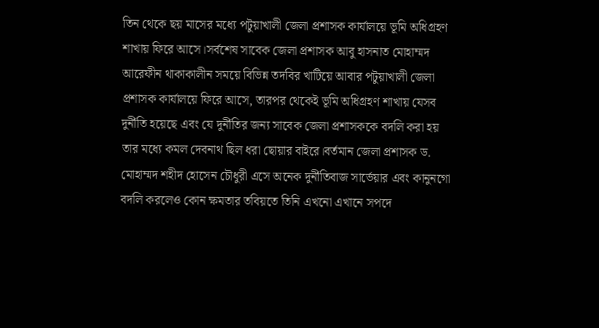তিন থেকে ছয় মাসের মধ্যে পটুয়াখালী জেলা প্রশাসক কার্যালয়ে ভূমি অধিগ্রহণ শাখায় ফিরে আসে।সর্বশেষ সাবেক জেলা প্রশাসক আবু হাসনাত মোহাম্মদ আরেফীন থাকাকালীন সময়ে বিভিন্ন তদবির খাটিয়ে আবার পটুয়াখালী জেলা প্রশাসক কার্যালয়ে ফিরে আসে, তারপর থেকেই ভূমি অধিগ্রহণ শাখায় যেসব দুর্নীতি হয়েছে এবং যে দুর্নীতির জন্য সাবেক জেলা প্রশাসককে বদলি করা হয় তার মধ্যে কমল দেবনাথ ছিল ধরা ছোয়ার বাইরে।বর্তমান জেলা প্রশাসক ড. মোহাম্মদ শহীদ হোসেন চৌধুরী এসে অনেক দুর্নীতিবাজ সার্ভেয়ার এবং কানুনগো বদলি করলেও কোন ক্ষমতার তবিয়তে তিনি এখনো এখানে সপদে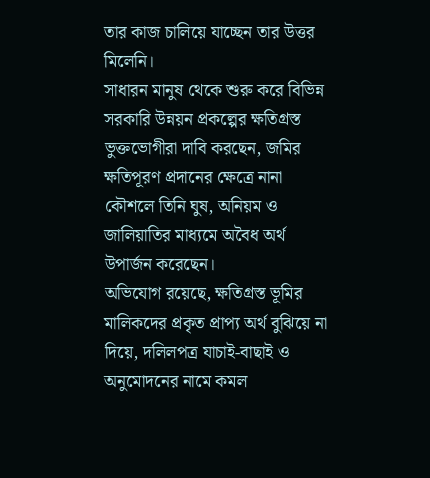তার কাজ চালিয়ে যাচ্ছেন তার উত্তর মিলেনি।
সাধারন মানুষ থেকে শুরু করে বিভিন্ন সরকারি উন্নয়ন প্রকল্পের ক্ষতিগ্রস্ত ভুক্তভোগীরা দাবি করছেন, জমির ক্ষতিপূরণ প্রদানের ক্ষেত্রে নানা কৌশলে তিনি ঘুষ, অনিয়ম ও জালিয়াতির মাধ্যমে অবৈধ অর্থ উপার্জন করেছেন।
অভিযোগ রয়েছে, ক্ষতিগ্রস্ত ভূমির মালিকদের প্রকৃত প্রাপ্য অর্থ বুঝিয়ে না দিয়ে, দলিলপত্র যাচাই-বাছাই ও অনুমোদনের নামে কমল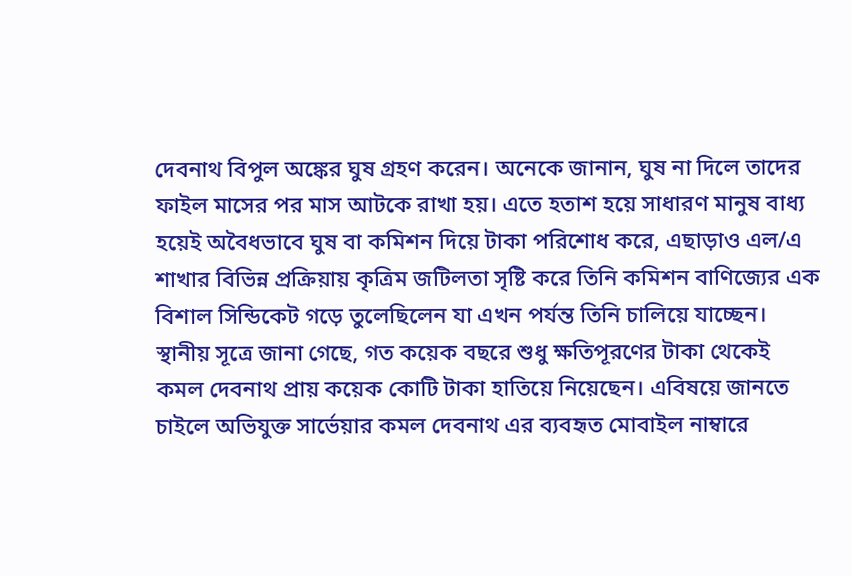দেবনাথ বিপুল অঙ্কের ঘুষ গ্রহণ করেন। অনেকে জানান, ঘুষ না দিলে তাদের ফাইল মাসের পর মাস আটকে রাখা হয়। এতে হতাশ হয়ে সাধারণ মানুষ বাধ্য হয়েই অবৈধভাবে ঘুষ বা কমিশন দিয়ে টাকা পরিশোধ করে, এছাড়াও এল/এ শাখার বিভিন্ন প্রক্রিয়ায় কৃত্রিম জটিলতা সৃষ্টি করে তিনি কমিশন বাণিজ্যের এক বিশাল সিন্ডিকেট গড়ে তুলেছিলেন যা এখন পর্যন্ত তিনি চালিয়ে যাচ্ছেন।
স্থানীয় সূত্রে জানা গেছে, গত কয়েক বছরে শুধু ক্ষতিপূরণের টাকা থেকেই কমল দেবনাথ প্রায় কয়েক কোটি টাকা হাতিয়ে নিয়েছেন। এবিষয়ে জানতে চাইলে অভিযুক্ত সার্ভেয়ার কমল দেবনাথ এর ব্যবহৃত মোবাইল নাম্বারে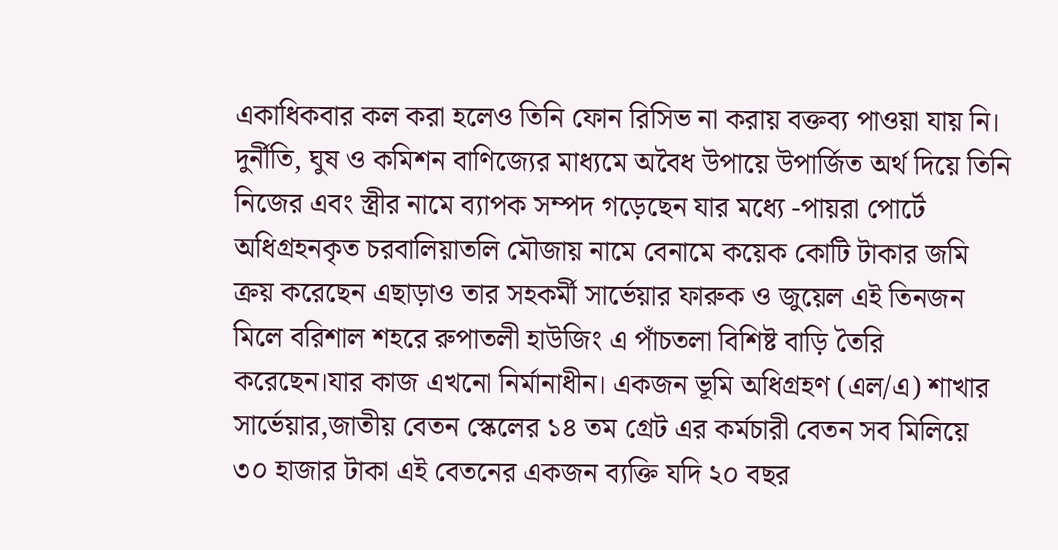একাধিকবার কল করা হলেও তিনি ফোন রিসিভ না করায় বক্তব্য পাওয়া যায় নি।
দুর্নীতি, ঘুষ ও কমিশন বাণিজ্যের মাধ্যমে অবৈধ উপায়ে উপার্জিত অর্থ দিয়ে তিনি নিজের এবং স্ত্রীর নামে ব্যাপক সম্পদ গড়েছেন যার মধ্যে -পায়রা পোর্টে অধিগ্রহনকৃত চরবালিয়াতলি মৌজায় নামে বেনামে কয়েক কোটি টাকার জমি ক্রয় করেছেন এছাড়াও তার সহকর্মী সার্ভেয়ার ফারুক ও জুয়েল এই তিনজন মিলে বরিশাল শহরে রুপাতলী হাউজিং এ পাঁচতলা বিশিষ্ট বাড়ি তৈরি করেছেন।যার কাজ এখনো নির্মানাধীন। একজন ভূমি অধিগ্রহণ (এল/এ) শাখার সার্ভেয়ার,জাতীয় বেতন স্কেলের ১৪ তম গ্রেট এর কর্মচারী বেতন সব মিলিয়ে ৩০ হাজার টাকা এই বেতনের একজন ব্যক্তি যদি ২০ বছর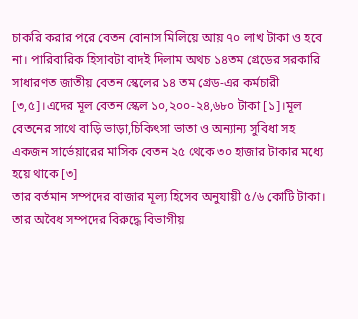চাকরি করার পরে বেতন বোনাস মিলিয়ে আয় ৭০ লাখ টাকা ও হবে না। পারিবারিক হিসাবটা বাদই দিলাম অথচ ১৪তম গ্রেডের সরকারি সাধারণত জাতীয় বেতন স্কেলের ১৪ তম গ্রেড-এর কর্মচারী [৩,৫]।এদের মূল বেতন স্কেল ১০,২০০-২৪,৬৮০ টাকা [১]।মূল বেতনের সাথে বাড়ি ভাড়া,চিকিৎসা ভাতা ও অন্যান্য সুবিধা সহ একজন সার্ভেয়ারের মাসিক বেতন ২৫ থেকে ৩০ হাজার টাকার মধ্যে হয়ে থাকে [৩]
তার বর্তমান সম্পদের বাজার মূল্য হিসেব অনুযায়ী ৫/৬ কোটি টাকা।
তার অবৈধ সম্পদের বিরুদ্ধে বিভাগীয়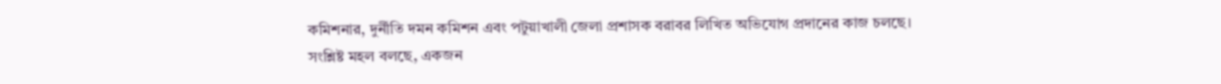কমিশনার, দুর্নীতি দমন কমিশন এবং পটুয়াখালী জেলা প্রশাসক বরাবর লিখিত অভিযোগ প্রদানের কাজ চলছে।
সংশ্লিষ্ট মহল বলছে, একজন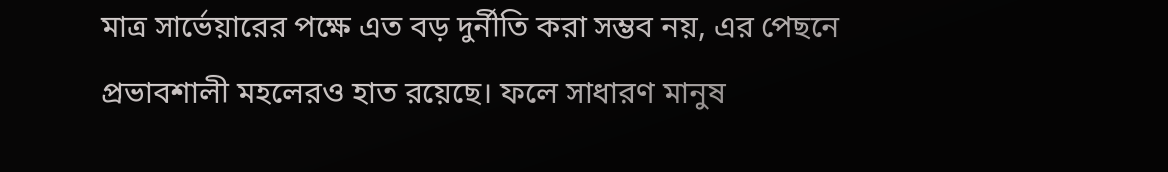মাত্র সার্ভেয়ারের পক্ষে এত বড় দুর্নীতি করা সম্ভব নয়, এর পেছনে প্রভাবশালী মহলেরও হাত রয়েছে। ফলে সাধারণ মানুষ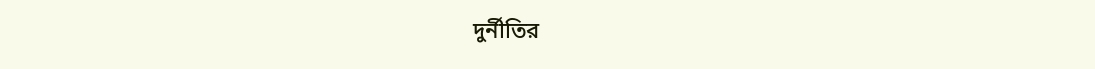দুর্নীতির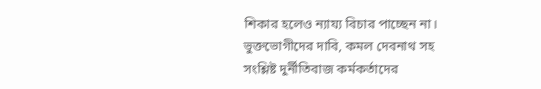শিকার হলেও ন্যায্য বিচার পাচ্ছেন না। ভুক্তভোগীদের দাবি, কমল দেবনাথ সহ সংশ্লিষ্ট দুর্নীতিবাজ কর্মকর্তাদের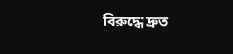বিরুদ্ধে দ্রুত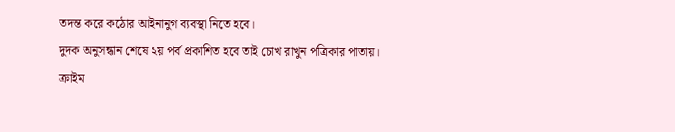তদন্ত করে কঠোর আইনানুগ ব্যবস্থা নিতে হবে।
দুদক অনুসন্ধান শেষে ২য় পর্ব প্রকাশিত হবে তাই চোখ রাখুন পত্রিকার পাতায়।
ক্রাইম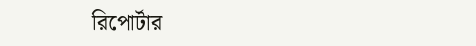রিপোর্টার